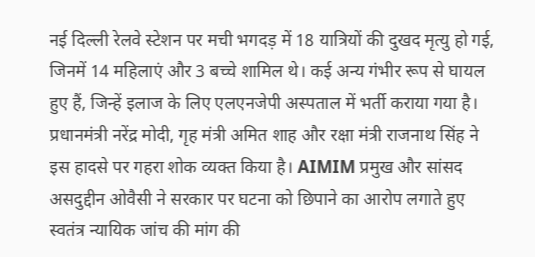नई दिल्ली रेलवे स्टेशन पर मची भगदड़ में 18 यात्रियों की दुखद मृत्यु हो गई, जिनमें 14 महिलाएं और 3 बच्चे शामिल थे। कई अन्य गंभीर रूप से घायल हुए हैं, जिन्हें इलाज के लिए एलएनजेपी अस्पताल में भर्ती कराया गया है। प्रधानमंत्री नरेंद्र मोदी, गृह मंत्री अमित शाह और रक्षा मंत्री राजनाथ सिंह ने इस हादसे पर गहरा शोक व्यक्त किया है। AIMIM प्रमुख और सांसद असदुद्दीन ओवैसी ने सरकार पर घटना को छिपाने का आरोप लगाते हुए स्वतंत्र न्यायिक जांच की मांग की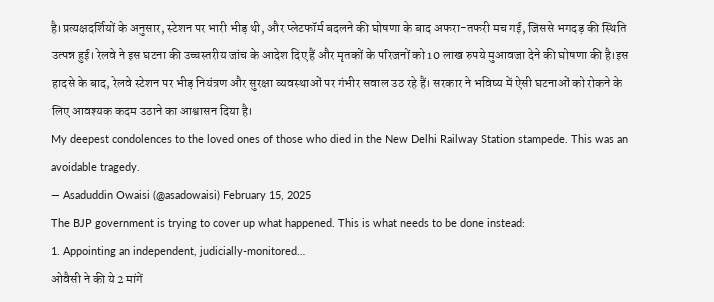है।प्रत्यक्षदर्शियों के अनुसार, स्टेशन पर भारी भीड़ थी, और प्लेटफॉर्म बदलने की घोषणा के बाद अफरा-तफरी मच गई, जिससे भगदड़ की स्थिति उत्पन्न हुई। रेलवे ने इस घटना की उच्चस्तरीय जांच के आदेश दिए हैं और मृतकों के परिजनों को 10 लाख रुपये मुआवजा देने की घोषणा की है।इस हादसे के बाद, रेलवे स्टेशन पर भीड़ नियंत्रण और सुरक्षा व्यवस्थाओं पर गंभीर सवाल उठ रहे हैं। सरकार ने भविष्य में ऐसी घटनाओं को रोकने के लिए आवश्यक कदम उठाने का आश्वासन दिया है।
My deepest condolences to the loved ones of those who died in the New Delhi Railway Station stampede. This was an avoidable tragedy.
— Asaduddin Owaisi (@asadowaisi) February 15, 2025
The BJP government is trying to cover up what happened. This is what needs to be done instead:
1. Appointing an independent, judicially-monitored…
ओवैसी ने की ये 2 मांगें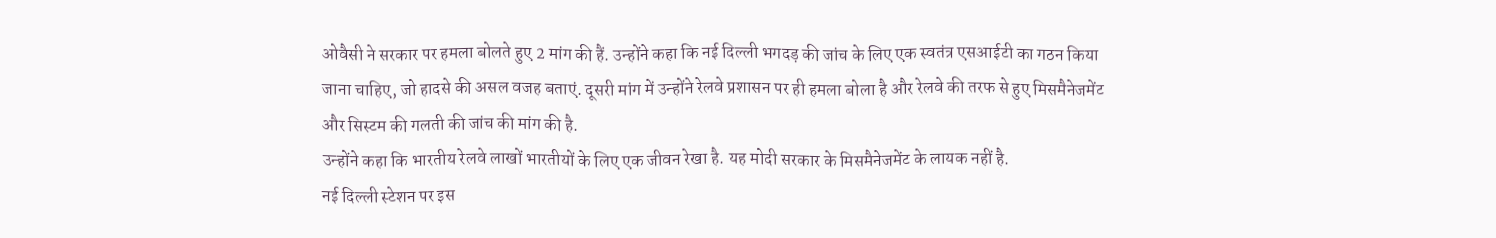ओवैसी ने सरकार पर हमला बोलते हुए 2 मांग की हैं. उन्होंने कहा कि नई दिल्ली भगदड़ की जांच के लिए एक स्वतंत्र एसआईटी का गठन किया जाना चाहिए, जो हादसे की असल वजह बताएं. दूसरी मांग में उन्होंने रेलवे प्रशासन पर ही हमला बोला है और रेलवे की तरफ से हुए मिसमैनेजमेंट और सिस्टम की गलती की जांच की मांग की है.
उन्होंने कहा कि भारतीय रेलवे लाखों भारतीयों के लिए एक जीवन रेखा है. यह मोदी सरकार के मिसमैनेजमेंट के लायक नहीं है.
नई दिल्ली स्टेशन पर इस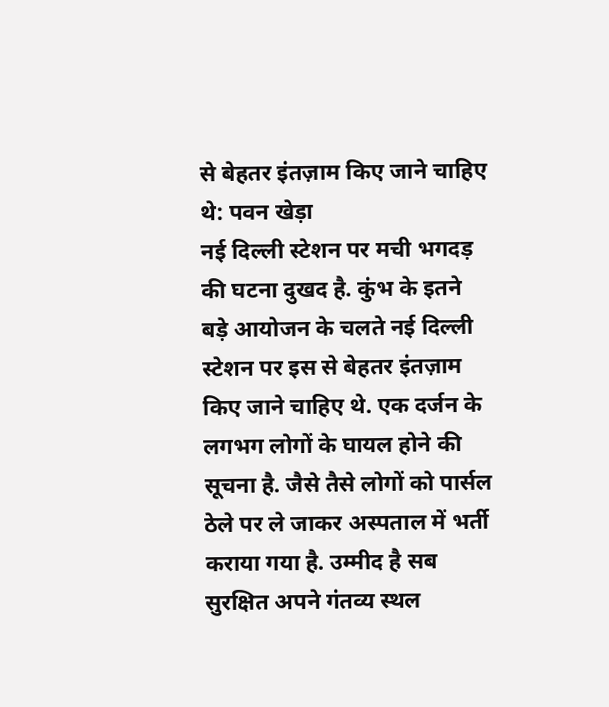से बेहतर इंतज़ाम किए जाने चाहिए थे: पवन खेड़ा
नई दिल्ली स्टेशन पर मची भगदड़ की घटना दुखद है. कुंभ के इतने बड़े आयोजन के चलते नई दिल्ली स्टेशन पर इस से बेहतर इंतज़ाम किए जाने चाहिए थे. एक दर्जन के लगभग लोगों के घायल होने की सूचना है. जैसे तैसे लोगों को पार्सल ठेले पर ले जाकर अस्पताल में भर्ती कराया गया है. उम्मीद है सब सुरक्षित अपने गंतव्य स्थल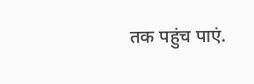तक पहुंच पाएं.